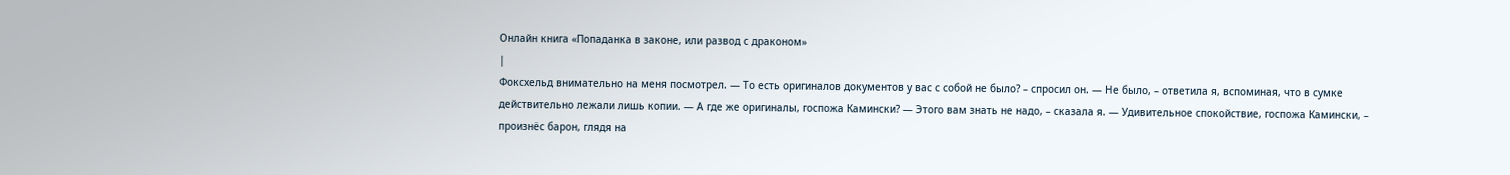Онлайн книга «Попаданка в законе, или развод с драконом»
|
Фоксхельд внимательно на меня посмотрел. — То есть оригиналов документов у вас с собой не было? – спросил он. — Не было, – ответила я, вспоминая, что в сумке действительно лежали лишь копии. — А где же оригиналы, госпожа Камински? — Этого вам знать не надо, – сказала я. — Удивительное спокойствие, госпожа Камински, – произнёс барон, глядя на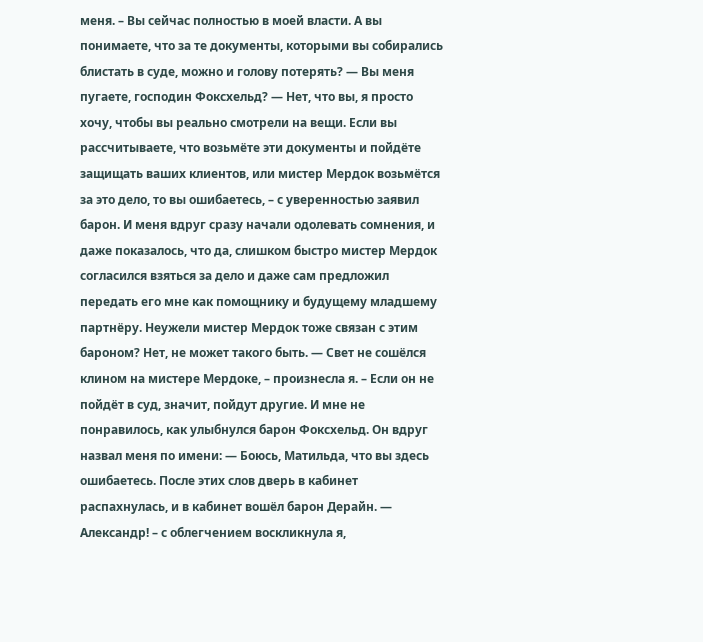меня. – Вы сейчас полностью в моей власти. А вы понимаете, что за те документы, которыми вы собирались блистать в суде, можно и голову потерять? — Вы меня пугаете, господин Фоксхельд? — Нет, что вы, я просто хочу, чтобы вы реально смотрели на вещи. Если вы рассчитываете, что возьмёте эти документы и пойдёте защищать ваших клиентов, или мистер Мердок возьмётся за это дело, то вы ошибаетесь, – с уверенностью заявил барон. И меня вдруг сразу начали одолевать сомнения, и даже показалось, что да, слишком быстро мистер Мердок согласился взяться за дело и даже сам предложил передать его мне как помощнику и будущему младшему партнёру. Неужели мистер Мердок тоже связан с этим бароном? Нет, не может такого быть. — Свет не сошёлся клином на мистере Мердоке, – произнесла я. – Если он не пойдёт в суд, значит, пойдут другие. И мне не понравилось, как улыбнулся барон Фоксхельд. Он вдруг назвал меня по имени: — Боюсь, Матильда, что вы здесь ошибаетесь. После этих слов дверь в кабинет распахнулась, и в кабинет вошёл барон Дерайн. — Александр! – с облегчением воскликнула я,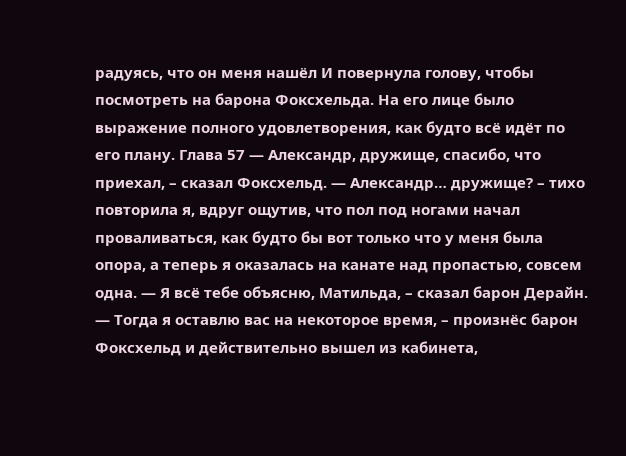радуясь, что он меня нашёл И повернула голову, чтобы посмотреть на барона Фоксхельда. На его лице было выражение полного удовлетворения, как будто всё идёт по его плану. Глава 57 — Александр, дружище, спасибо, что приехал, – сказал Фоксхельд. — Александр… дружище? – тихо повторила я, вдруг ощутив, что пол под ногами начал проваливаться, как будто бы вот только что у меня была опора, а теперь я оказалась на канате над пропастью, совсем одна. — Я всё тебе объясню, Матильда, – сказал барон Дерайн. — Тогда я оставлю вас на некоторое время, – произнёс барон Фоксхельд и действительно вышел из кабинета,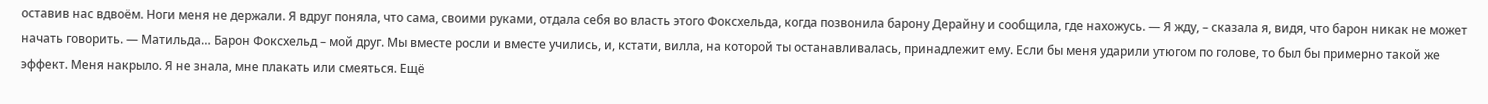оставив нас вдвоём. Ноги меня не держали. Я вдруг поняла, что сама, своими руками, отдала себя во власть этого Фоксхельда, когда позвонила барону Дерайну и сообщила, где нахожусь. — Я жду, – сказала я, видя, что барон никак не может начать говорить. — Матильда… Барон Фоксхельд – мой друг. Мы вместе росли и вместе учились, и, кстати, вилла, на которой ты останавливалась, принадлежит ему. Если бы меня ударили утюгом по голове, то был бы примерно такой же эффект. Меня накрыло. Я не знала, мне плакать или смеяться. Ещё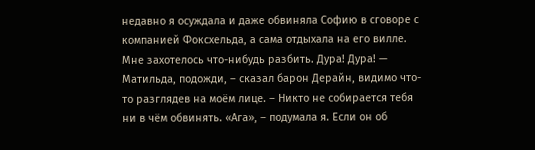недавно я осуждала и даже обвиняла Софию в сговоре с компанией Фоксхельда, а сама отдыхала на его вилле. Мне захотелось что-нибудь разбить. Дура! Дура! — Матильда, подожди, – сказал барон Дерайн, видимо что-то разглядев на моём лице. – Никто не собирается тебя ни в чём обвинять. «Ага», – подумала я. Если он об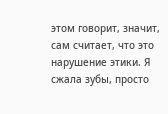этом говорит, значит, сам считает, что это нарушение этики. Я сжала зубы, просто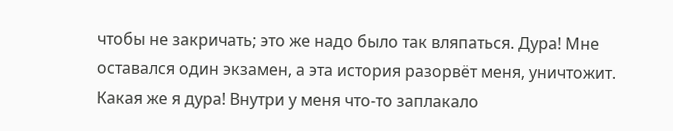чтобы не закричать; это же надо было так вляпаться. Дура! Мне оставался один экзамен, а эта история разорвёт меня, уничтожит. Какая же я дура! Внутри у меня что-то заплакало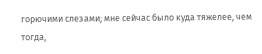горючими слезами; мне сейчас было куда тяжелее, чем тогда,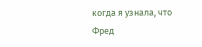когда я узнала, что Фред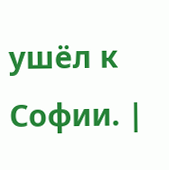ушёл к Софии. |